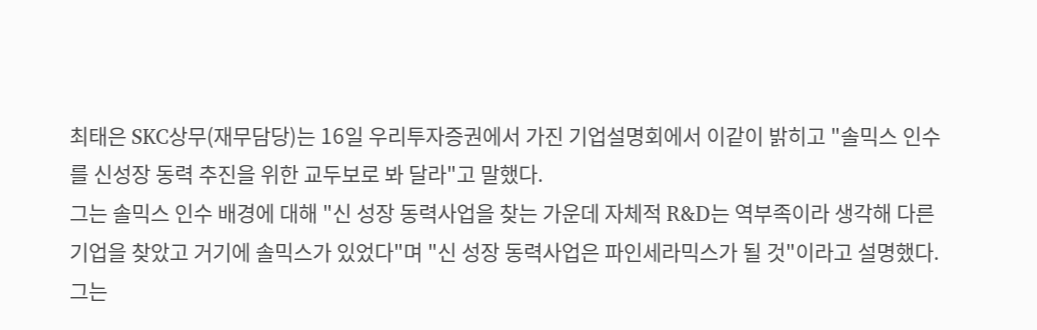최태은 SKC상무(재무담당)는 16일 우리투자증권에서 가진 기업설명회에서 이같이 밝히고 "솔믹스 인수를 신성장 동력 추진을 위한 교두보로 봐 달라"고 말했다.
그는 솔믹스 인수 배경에 대해 "신 성장 동력사업을 찾는 가운데 자체적 R&D는 역부족이라 생각해 다른 기업을 찾았고 거기에 솔믹스가 있었다"며 "신 성장 동력사업은 파인세라믹스가 될 것"이라고 설명했다.
그는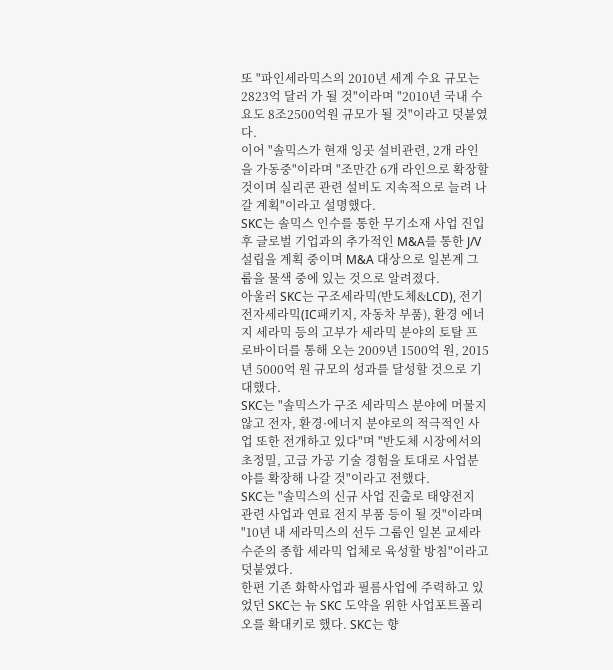또 "파인세라믹스의 2010년 세계 수요 규모는 2823억 달러 가 될 것"이라며 "2010년 국내 수요도 8조2500억원 규모가 될 것"이라고 덧붙였다.
이어 "솔믹스가 현재 잉곳 설비관련, 2개 라인을 가동중"이라며 "조만간 6개 라인으로 확장할 것이며 실리콘 관련 설비도 지속적으로 늘려 나갈 계획"이라고 설명했다.
SKC는 솔믹스 인수를 통한 무기소재 사업 진입 후 글로벌 기업과의 추가적인 M&A를 통한 J/V설립을 계획 중이며 M&A 대상으로 일본계 그룹을 물색 중에 있는 것으로 알려졌다.
아울러 SKC는 구조세라믹(반도체&LCD), 전기전자세라믹(IC패키지, 자동차 부품), 환경 에너지 세라믹 등의 고부가 세라믹 분야의 토탈 프로바이더를 통해 오는 2009년 1500억 원, 2015년 5000억 원 규모의 성과를 달성할 것으로 기대했다.
SKC는 "솔믹스가 구조 세라믹스 분야에 머물지 않고 전자, 환경·에너지 분야로의 적극적인 사업 또한 전개하고 있다"며 "반도체 시장에서의 초정밀, 고급 가공 기술 경험을 토대로 사업분야를 확장해 나갈 것"이라고 전했다.
SKC는 "솔믹스의 신규 사업 진출로 태양전지 관련 사업과 연료 전지 부품 등이 될 것"이라며 "10년 내 세라믹스의 선두 그룹인 일본 교세라 수준의 종합 세라믹 업체로 육성할 방침"이라고 덧붙였다.
한편 기존 화학사업과 필름사업에 주력하고 있었던 SKC는 뉴 SKC 도약을 위한 사업포트폴리오를 확대키로 했다. SKC는 향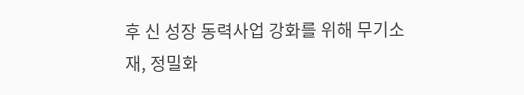후 신 성장 동력사업 강화를 위해 무기소재, 정밀화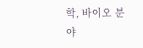학, 바이오 분야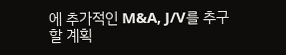에 추가적인 M&A, J/V를 추구할 계획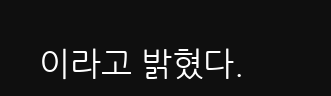이라고 밝혔다.